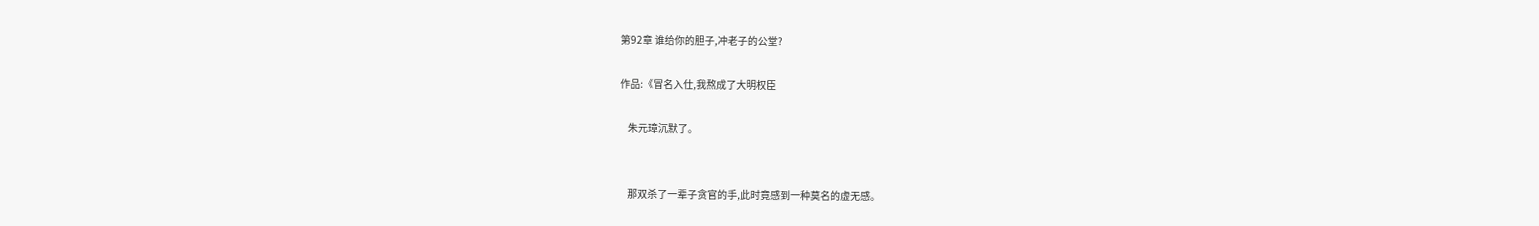第92章 谁给你的胆子,冲老子的公堂?

作品:《冒名入仕,我熬成了大明权臣

    朱元璋沉默了。


    那双杀了一辈子贪官的手,此时竟感到一种莫名的虚无感。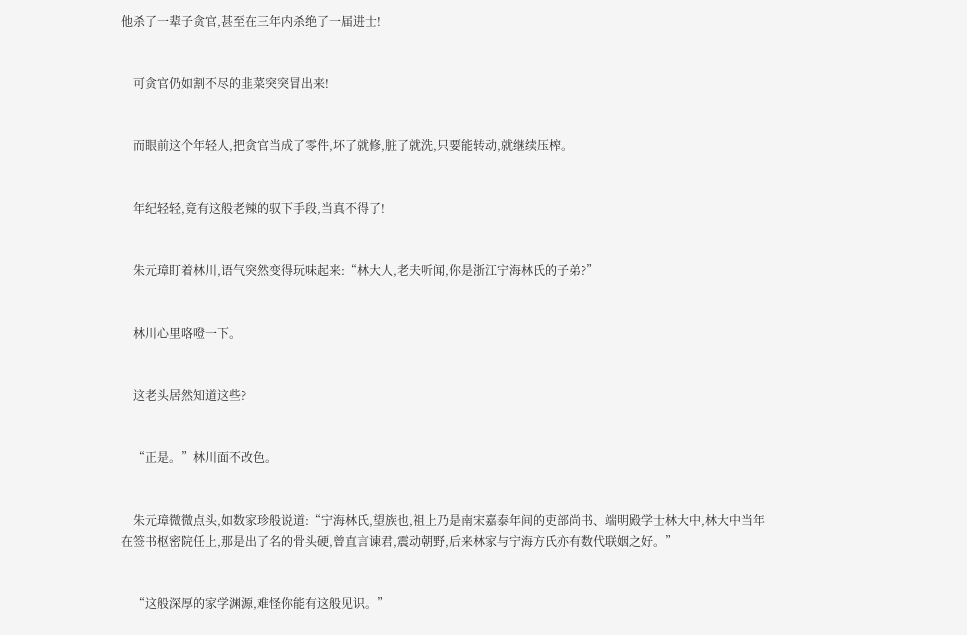他杀了一辈子贪官,甚至在三年内杀绝了一届进士!


    可贪官仍如割不尽的韭菜突突冒出来!


    而眼前这个年轻人,把贪官当成了零件,坏了就修,脏了就洗,只要能转动,就继续压榨。


    年纪轻轻,竟有这般老辣的驭下手段,当真不得了!


    朱元璋盯着林川,语气突然变得玩味起来:“林大人,老夫听闻,你是浙江宁海林氏的子弟?”


    林川心里咯噔一下。


    这老头居然知道这些?


    “正是。”林川面不改色。


    朱元璋微微点头,如数家珍般说道:“宁海林氏,望族也,祖上乃是南宋嘉泰年间的吏部尚书、端明殿学士林大中,林大中当年在签书枢密院任上,那是出了名的骨头硬,曾直言谏君,震动朝野,后来林家与宁海方氏亦有数代联姻之好。”


    “这般深厚的家学渊源,难怪你能有这般见识。”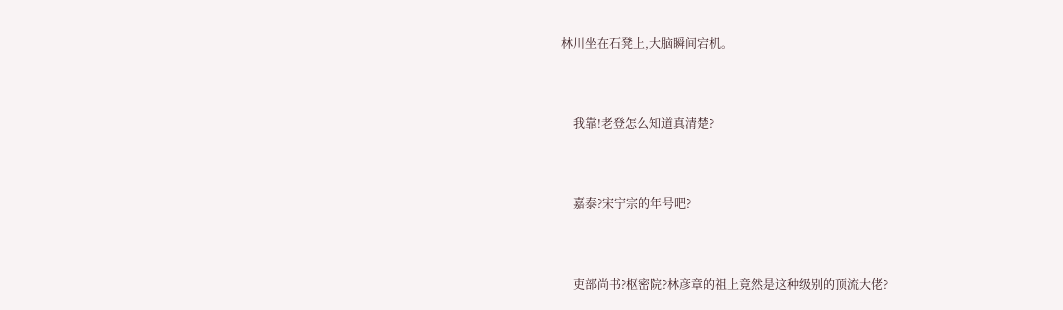林川坐在石凳上,大脑瞬间宕机。


    我靠!老登怎么知道真清楚?


    嘉泰?宋宁宗的年号吧?


    吏部尚书?枢密院?林彦章的祖上竟然是这种级别的顶流大佬?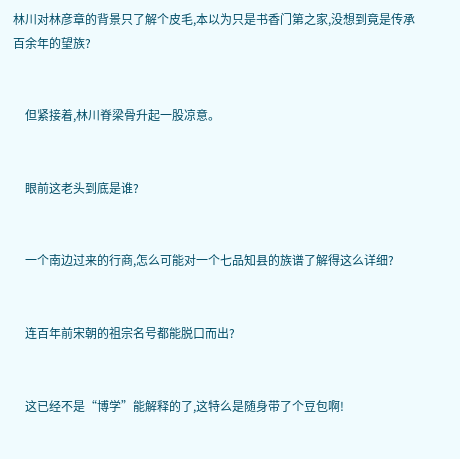林川对林彦章的背景只了解个皮毛,本以为只是书香门第之家,没想到竟是传承百余年的望族?


    但紧接着,林川脊梁骨升起一股凉意。


    眼前这老头到底是谁?


    一个南边过来的行商,怎么可能对一个七品知县的族谱了解得这么详细?


    连百年前宋朝的祖宗名号都能脱口而出?


    这已经不是“博学”能解释的了,这特么是随身带了个豆包啊!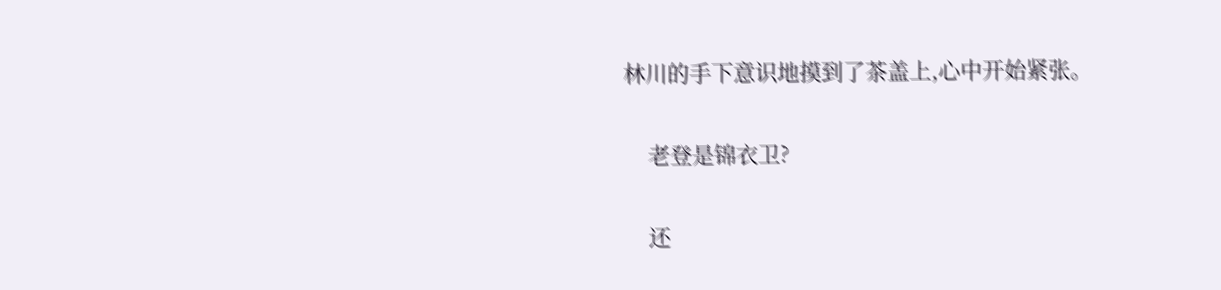林川的手下意识地摸到了茶盖上,心中开始紧张。


    老登是锦衣卫?


    还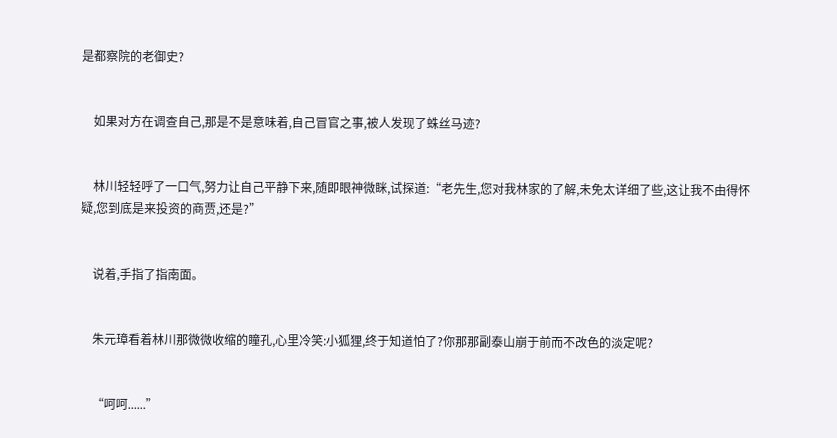是都察院的老御史?


    如果对方在调查自己,那是不是意味着,自己冒官之事,被人发现了蛛丝马迹?


    林川轻轻呼了一口气,努力让自己平静下来,随即眼神微眯,试探道:“老先生,您对我林家的了解,未免太详细了些,这让我不由得怀疑,您到底是来投资的商贾,还是?”


    说着,手指了指南面。


    朱元璋看着林川那微微收缩的瞳孔,心里冷笑:小狐狸,终于知道怕了?你那那副泰山崩于前而不改色的淡定呢?


    “呵呵......”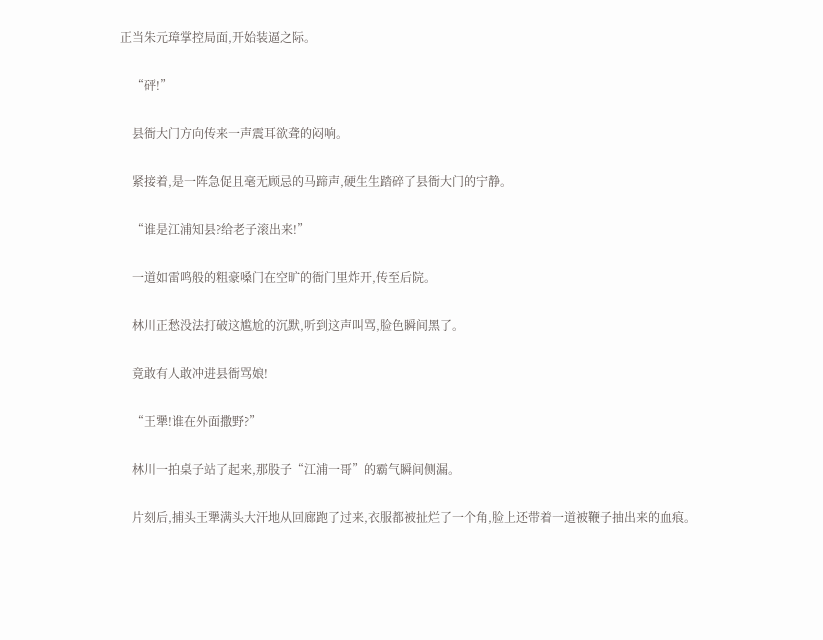正当朱元璋掌控局面,开始装逼之际。


    “砰!”


    县衙大门方向传来一声震耳欲聋的闷响。


    紧接着,是一阵急促且毫无顾忌的马蹄声,硬生生踏碎了县衙大门的宁静。


    “谁是江浦知县?给老子滚出来!”


    一道如雷鸣般的粗豪嗓门在空旷的衙门里炸开,传至后院。


    林川正愁没法打破这尴尬的沉默,听到这声叫骂,脸色瞬间黑了。


    竟敢有人敢冲进县衙骂娘!


    “王犟!谁在外面撒野?”


    林川一拍桌子站了起来,那股子“江浦一哥”的霸气瞬间侧漏。


    片刻后,捕头王犟满头大汗地从回廊跑了过来,衣服都被扯烂了一个角,脸上还带着一道被鞭子抽出来的血痕。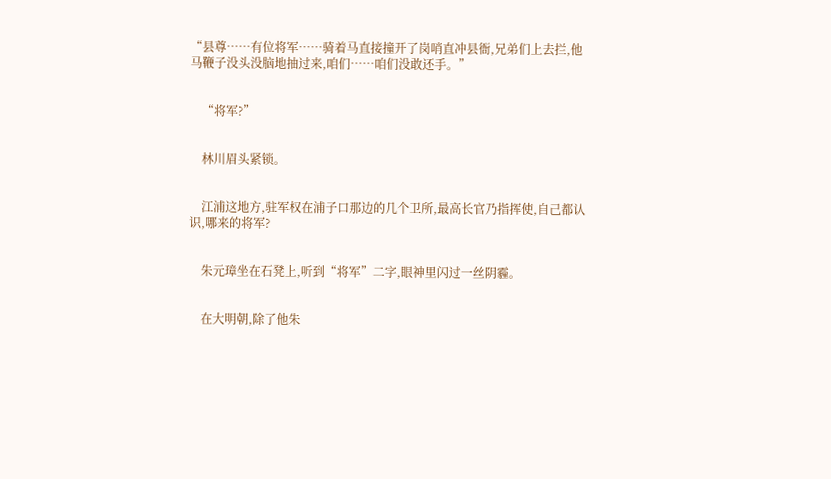“县尊……有位将军……骑着马直接撞开了岗哨直冲县衙,兄弟们上去拦,他马鞭子没头没脑地抽过来,咱们……咱们没敢还手。”


    “将军?”


    林川眉头紧锁。


    江浦这地方,驻军权在浦子口那边的几个卫所,最高长官乃指挥使,自己都认识,哪来的将军?


    朱元璋坐在石凳上,听到“将军”二字,眼神里闪过一丝阴霾。


    在大明朝,除了他朱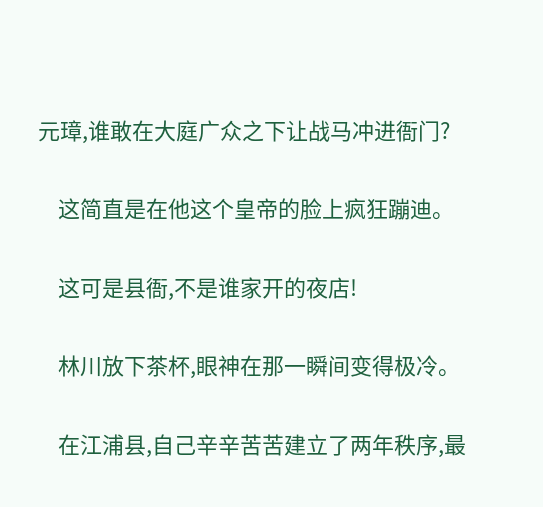元璋,谁敢在大庭广众之下让战马冲进衙门?


    这简直是在他这个皇帝的脸上疯狂蹦迪。


    这可是县衙,不是谁家开的夜店!


    林川放下茶杯,眼神在那一瞬间变得极冷。


    在江浦县,自己辛辛苦苦建立了两年秩序,最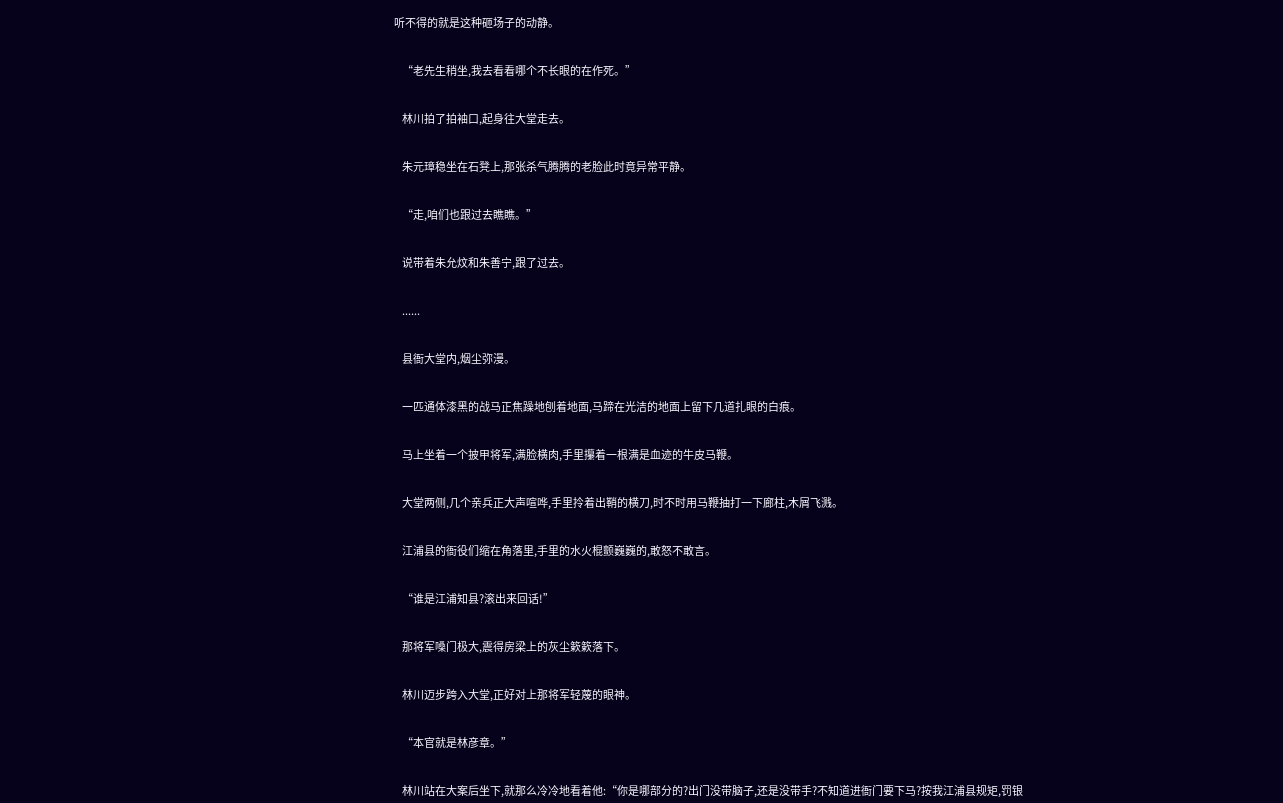听不得的就是这种砸场子的动静。


    “老先生稍坐,我去看看哪个不长眼的在作死。”


    林川拍了拍袖口,起身往大堂走去。


    朱元璋稳坐在石凳上,那张杀气腾腾的老脸此时竟异常平静。


    “走,咱们也跟过去瞧瞧。”


    说带着朱允炆和朱善宁,跟了过去。


    ......


    县衙大堂内,烟尘弥漫。


    一匹通体漆黑的战马正焦躁地刨着地面,马蹄在光洁的地面上留下几道扎眼的白痕。


    马上坐着一个披甲将军,满脸横肉,手里攥着一根满是血迹的牛皮马鞭。


    大堂两侧,几个亲兵正大声喧哗,手里拎着出鞘的横刀,时不时用马鞭抽打一下廊柱,木屑飞溅。


    江浦县的衙役们缩在角落里,手里的水火棍颤巍巍的,敢怒不敢言。


    “谁是江浦知县?滚出来回话!”


    那将军嗓门极大,震得房梁上的灰尘簌簌落下。


    林川迈步跨入大堂,正好对上那将军轻蔑的眼神。


    “本官就是林彦章。”


    林川站在大案后坐下,就那么冷冷地看着他:“你是哪部分的?出门没带脑子,还是没带手?不知道进衙门要下马?按我江浦县规矩,罚银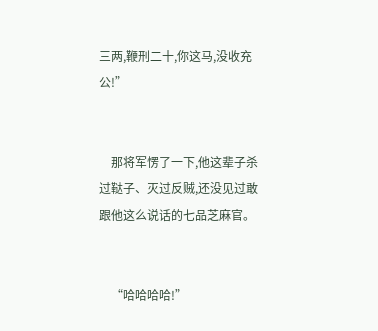三两,鞭刑二十,你这马,没收充公!”


    那将军愣了一下,他这辈子杀过鞑子、灭过反贼,还没见过敢跟他这么说话的七品芝麻官。


    “哈哈哈哈!”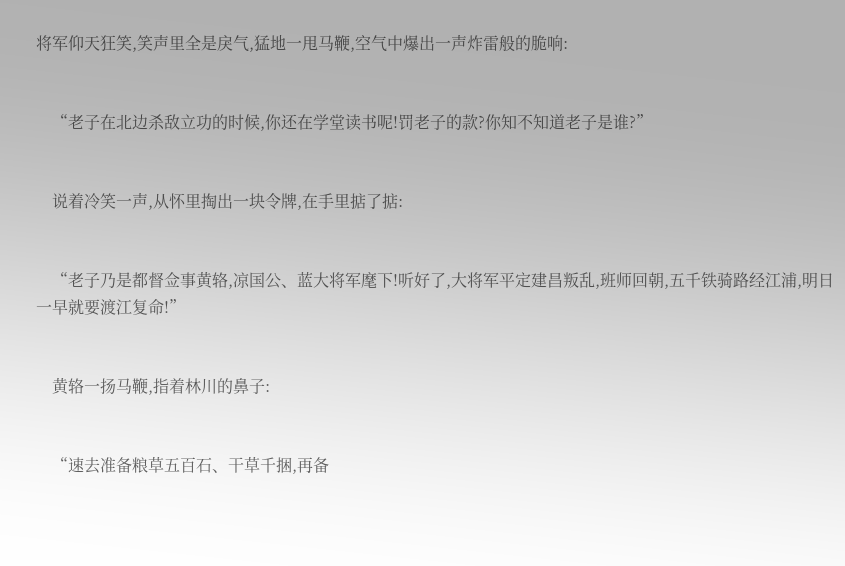将军仰天狂笑,笑声里全是戾气,猛地一甩马鞭,空气中爆出一声炸雷般的脆响:


    “老子在北边杀敌立功的时候,你还在学堂读书呢!罚老子的款?你知不知道老子是谁?”


    说着冷笑一声,从怀里掏出一块令牌,在手里掂了掂:


    “老子乃是都督佥事黄辂,凉国公、蓝大将军麾下!听好了,大将军平定建昌叛乱,班师回朝,五千铁骑路经江浦,明日一早就要渡江复命!”


    黄辂一扬马鞭,指着林川的鼻子:


    “速去准备粮草五百石、干草千捆,再备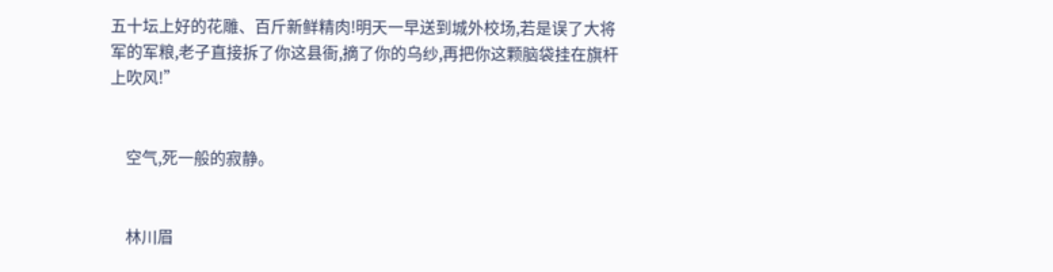五十坛上好的花雕、百斤新鲜精肉!明天一早送到城外校场,若是误了大将军的军粮,老子直接拆了你这县衙,摘了你的乌纱,再把你这颗脑袋挂在旗杆上吹风!”


    空气,死一般的寂静。


    林川眉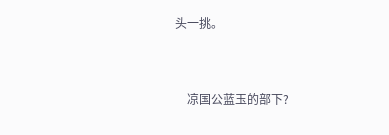头一挑。


    凉国公蓝玉的部下?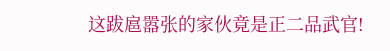这跋扈嚣张的家伙竟是正二品武官!